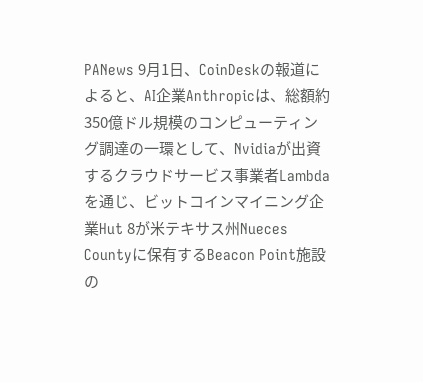PANews 9月1日、CoinDeskの報道によると、AI企業Anthropicは、総額約350億ドル規模のコンピューティング調達の一環として、Nvidiaが出資するクラウドサービス事業者Lambdaを通じ、ビットコインマイニング企業Hut 8が米テキサス州Nueces Countyに保有するBeacon Point施設の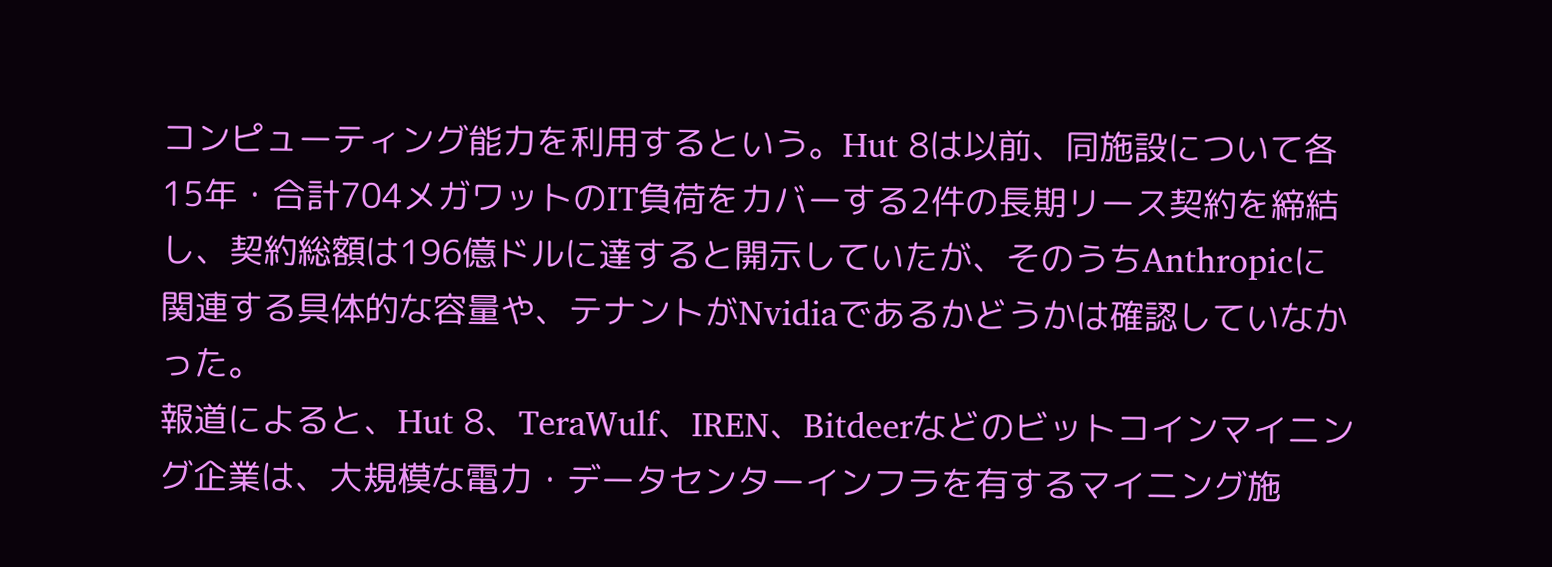コンピューティング能力を利用するという。Hut 8は以前、同施設について各15年・合計704メガワットのIT負荷をカバーする2件の長期リース契約を締結し、契約総額は196億ドルに達すると開示していたが、そのうちAnthropicに関連する具体的な容量や、テナントがNvidiaであるかどうかは確認していなかった。
報道によると、Hut 8、TeraWulf、IREN、Bitdeerなどのビットコインマイニング企業は、大規模な電力・データセンターインフラを有するマイニング施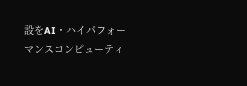設をAI・ハイパフォーマンスコンピューティ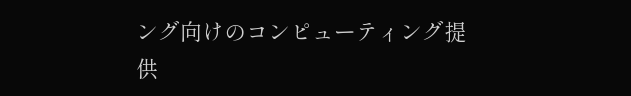ング向けのコンピューティング提供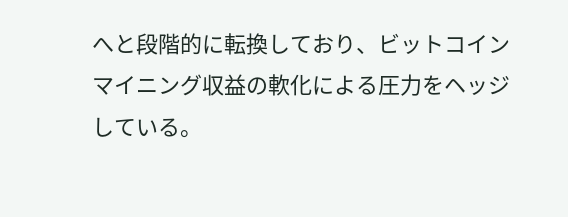へと段階的に転換しており、ビットコインマイニング収益の軟化による圧力をヘッジしている。